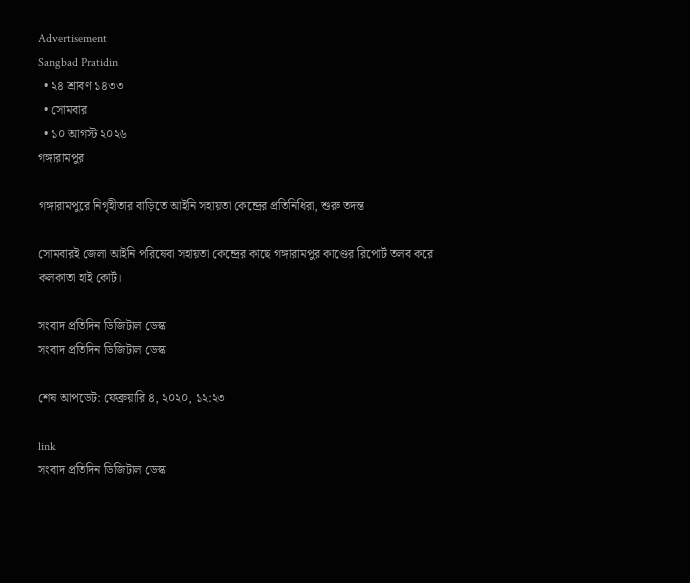Advertisement
Sangbad Pratidin
  • ২৪ শ্রাবণ ১৪৩৩
  • সোমবার
  • ১০ আগস্ট ২০২৬
গঙ্গারামপুর

গঙ্গারামপুরে নিগৃহীতার বাড়িতে আইনি সহায়তা কেন্দ্রের প্রতিনিধিরা, শুরু তদন্ত

সোমবারই জেলা আইনি পরিষেবা সহায়তা কেন্দ্রের কাছে গঙ্গারামপুর কাণ্ডের রিপোর্ট তলব করে কলকাতা হাই কোর্ট।

সংবাদ প্রতিদিন ডিজিটাল ডেস্ক
সংবাদ প্রতিদিন ডিজিটাল ডেস্ক

শেষ আপডেট: ফেব্রুয়ারি ৪, ২০২০, ১২:২৩

link
সংবাদ প্রতিদিন ডিজিটাল ডেস্ক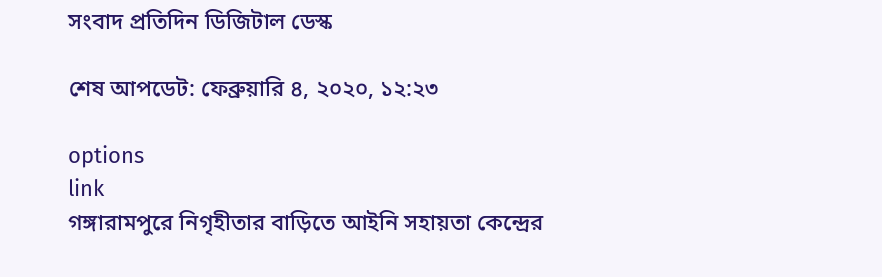সংবাদ প্রতিদিন ডিজিটাল ডেস্ক

শেষ আপডেট: ফেব্রুয়ারি ৪, ২০২০, ১২:২৩

options
link
গঙ্গারামপুরে নিগৃহীতার বাড়িতে আইনি সহায়তা কেন্দ্রের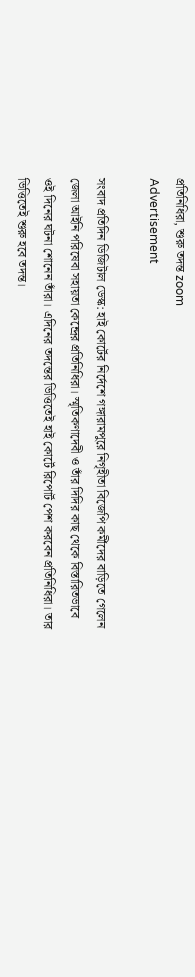প্রতিনিধিরা, শুরু তদন্ত zoom
Advertisement

সংবাদ প্রতিদিন ডিজিটাল ডেস্ক: হাই কোর্টের নির্দেশে গঙ্গারামপুরে নিগৃহীতা বিজেপি কর্মীদের বাড়িতে গেলেন জেলা আইনি পরিষেবা সহায়তা কেন্দ্রের প্রতিনিধিরা। স্মৃতিকণাদেবী ও তাঁর দিদির কাছ থেকে বিস্তারিতভাবে ওই দিনের ঘটনা শোনেন তাঁরা। এদিনের তদন্তের ভিত্তিতেই হাই কোর্টে রিপোর্ট পেশ করবেন প্রতিনিধিরা। তার ভিত্তিতেই শুরু হবে তদন্ত।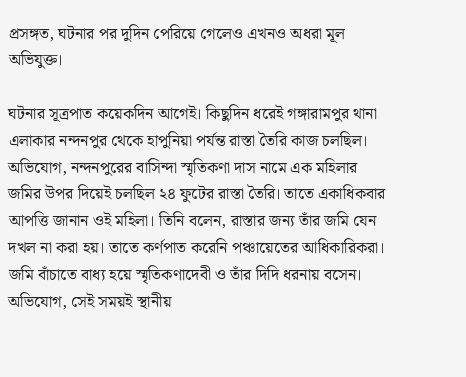প্রসঙ্গত, ঘটনার পর দুদিন পেরিয়ে গেলেও এখনও অধরা মূল অভিযুক্ত।

ঘটনার সূত্রপাত কয়েকদিন আগেই। কিছুদিন ধরেই গঙ্গারামপুর থানা এলাকার নন্দনপুর থেকে হাপুনিয়া পর্যন্ত রাস্তা তৈরি কাজ চলছিল। অভিযোগ, নন্দনপুরের বাসিন্দা স্মৃতিকণা দাস নামে এক মহিলার জমির উপর দিয়েই চলছিল ২৪ ফুটের রাস্তা তৈরি। তাতে একাধিকবার আপত্তি জানান ওই মহিলা। তিনি বলেন, রাস্তার জন্য তাঁর জমি যেন দখল না করা হয়। তাতে কর্ণপাত করেনি পঞ্চায়েতের আধিকারিকরা। জমি বাঁচাতে বাধ্য হয়ে স্মৃতিকণাদেবী ও তাঁর দিদি ধরনায় বসেন। অভিযোগ, সেই সময়ই স্থানীয়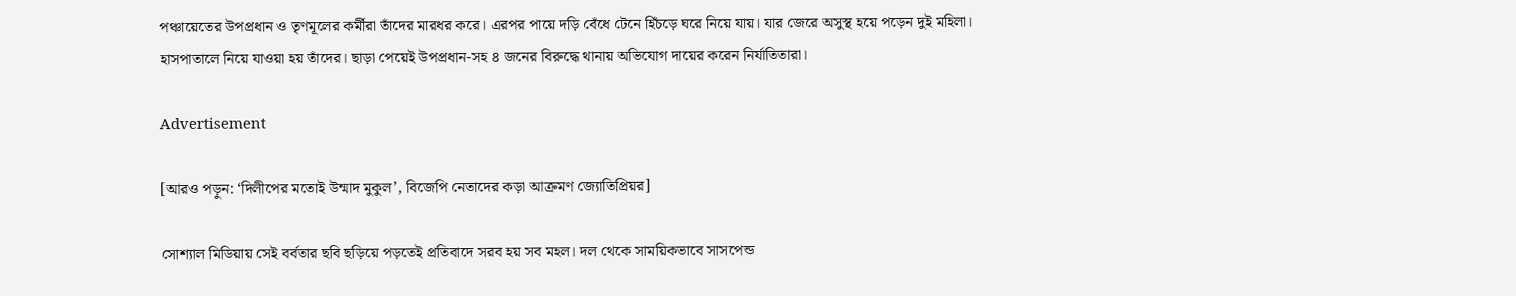পঞ্চায়েতের উপপ্রধান ও তৃণমূলের কর্মীরা তাঁদের মারধর করে। এরপর পায়ে দড়ি বেঁধে টেনে হিঁচড়ে ঘরে নিয়ে যায়। যার জেরে অসুস্থ হয়ে পড়েন দুই মহিলা। হাসপাতালে নিয়ে যাওয়া হয় তাঁদের। ছাড়া পেয়েই উপপ্রধান-সহ ৪ জনের বিরুদ্ধে থানায় অভিযোগ দায়ের করেন নির্যাতিতারা।

Advertisement

[আরও পড়ুন: ‘দিলীপের মতোই উন্মাদ মুকুল’, বিজেপি নেতাদের কড়া আক্রমণ জ্যোতিপ্রিয়র]

সোশ্যাল মিডিয়ায় সেই বর্বতার ছবি ছড়িয়ে পড়তেই প্রতিবাদে সরব হয় সব মহল। দল থেকে সাময়িকভাবে সাসপেন্ড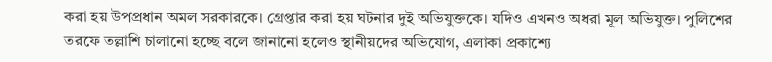করা হয় উপপ্রধান অমল সরকারকে। গ্রেপ্তার করা হয় ঘটনার দুই অভিযুক্তকে। যদিও এখনও অধরা মূল অভিযুক্ত। পুলিশের তরফে তল্লাশি চালানো হচ্ছে বলে জানানো হলেও স্থানীয়দের অভিযোগ, এলাকা প্রকাশ্যে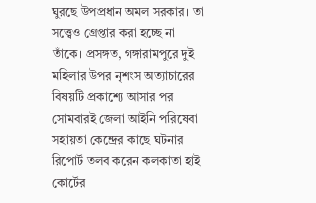ঘুরছে উপপ্রধান অমল সরকার। তা সত্ত্বেও গ্রেপ্তার করা হচ্ছে না তাঁকে। প্রসঙ্গত, গঙ্গারামপুরে দুই মহিলার উপর নৃশংস অত্যাচারের বিষয়টি প্রকাশ্যে আসার পর সোমবারই জেলা আইনি পরিষেবা সহায়তা কেন্দ্রের কাছে ঘটনার রিপোর্ট তলব করেন কলকাতা হাই কোর্টের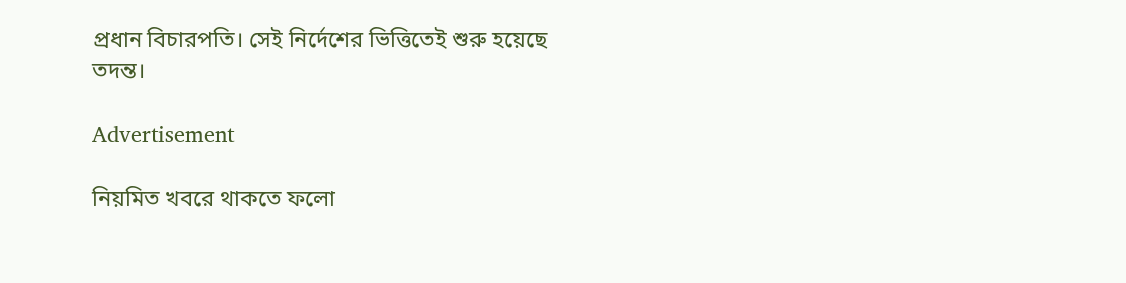প্রধান বিচারপতি। সেই নির্দেশের ভিত্তিতেই শুরু হয়েছে তদন্ত।

Advertisement

নিয়মিত খবরে থাকতে ফলো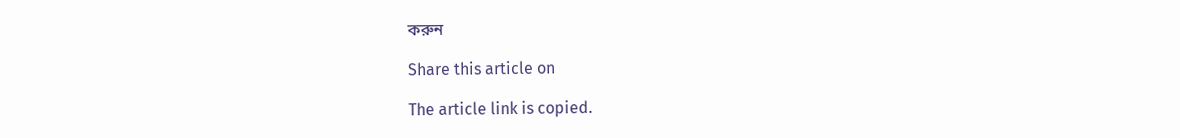করুন

Share this article on

The article link is copied.